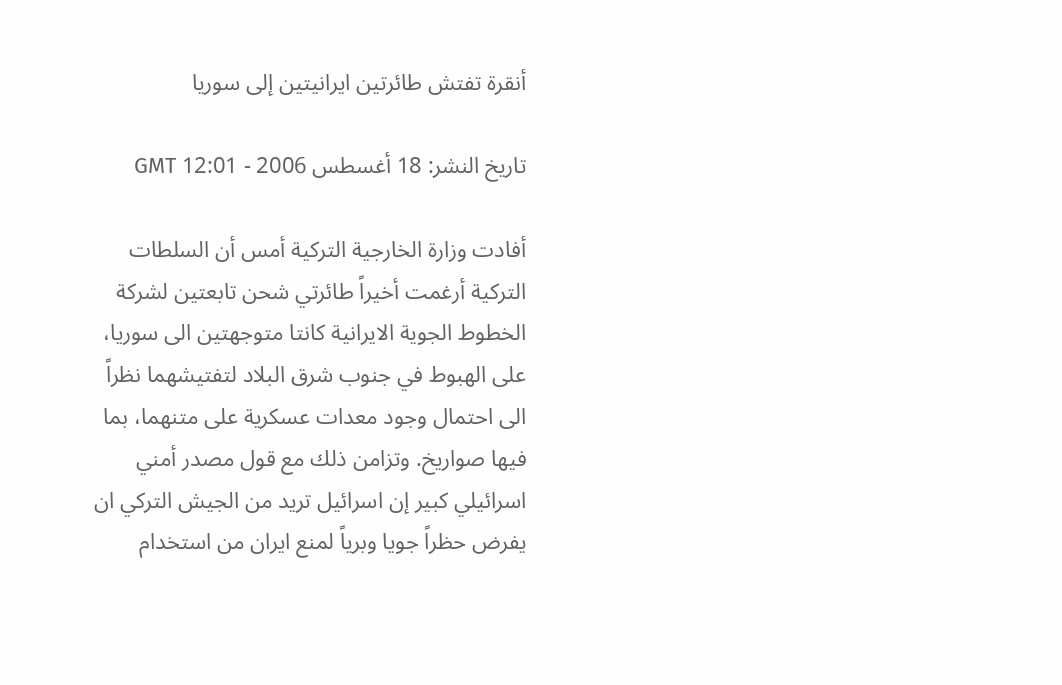أنقرة تفتش طائرتين ايرانيتين إلى سوريا

تاريخ النشر: 18 أغسطس 2006 - 12:01 GMT

أفادت وزارة الخارجية التركية أمس أن السلطات التركية أرغمت أخيراً طائرتي شحن تابعتين لشركة الخطوط الجوية الايرانية كانتا متوجهتين الى سوريا، على الهبوط في جنوب شرق البلاد لتفتيشهما نظراً الى احتمال وجود معدات عسكرية على متنهما، بما فيها صواريخ. وتزامن ذلك مع قول مصدر أمني اسرائيلي كبير إن اسرائيل تريد من الجيش التركي ان يفرض حظراً جويا وبرياً لمنع ايران من استخدام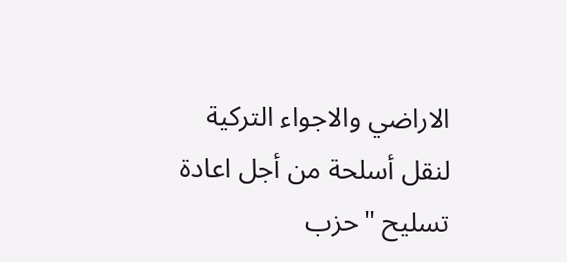الاراضي والاجواء التركية لنقل أسلحة من أجل اعادة تسليح "حزب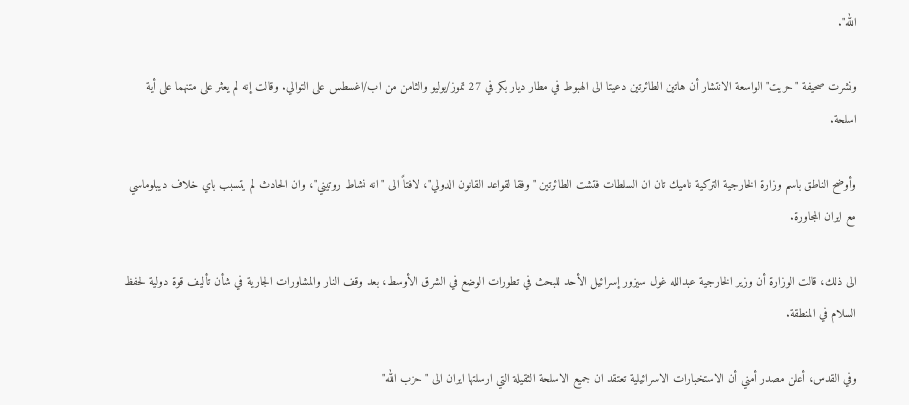الله".

ونشرت صحيفة "حريت" الواسعة الانتشار أن هاتين الطائرتين دعيتا الى الهبوط في مطار ديار بكر في 27 تموز/يوليو والثامن من اب/اغسطس على التوالي. وقالت إنه لم يعثر على متنهما على أية اسلحة.

وأوضح الناطق باسم وزارة الخارجية التركية ناميك تان ان السلطات فتشت الطائرتين "وفقا لقواعد القانون الدولي"، لافتاً الى "انه نشاط روتيني"، وان الحادث لم يتسبب باي خلاف ديبلوماسي مع ايران المجاورة.

الى ذلك، قالت الوزارة أن وزير الخارجية عبدالله غول سيزور إسرائيل الأحد للبحث في تطورات الوضع في الشرق الأوسط، بعد وقف النار والمشاورات الجارية في شأن تأليف قوة دولية لحفظ السلام في المنطقة.

وفي القدس، أعلن مصدر أمني أن الاستخبارات الاسرائيلية تعتقد ان جميع الاسلحة الثقيلة التي ارسلتها ايران الى "حزب الله"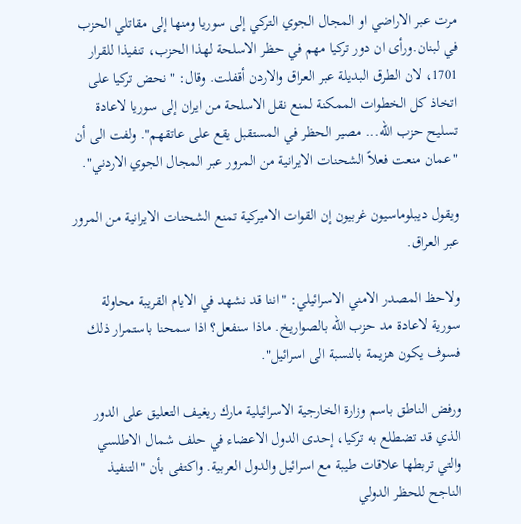مرت عبر الاراضي او المجال الجوي التركي إلى سوريا ومنها إلى مقاتلي الحزب في لبنان.ورأى ان دور تركيا مهم في حظر الاسلحة لهذا الحزب، تنفيذا للقرار 1701، لان الطرق البديلة عبر العراق والاردن أقفلت. وقال: "نحض تركيا على اتخاذ كل الخطوات الممكنة لمنع نقل الاسلحة من ايران إلى سوريا لاعادة تسليح حزب الله... مصير الحظر في المستقبل يقع على عاتقهم". ولفت الى أن "عمان منعت فعلاً الشحنات الايرانية من المرور عبر المجال الجوي الاردني".

ويقول ديبلوماسيون غربيون إن القوات الاميركية تمنع الشحنات الايرانية من المرور عبر العراق.

ولاحظ المصدر الامني الاسرائيلي: "اننا قد نشهد في الايام القريبة محاولة سورية لاعادة مد حزب الله بالصواريخ. ماذا سنفعل؟ اذا سمحنا باستمرار ذلك فسوف يكون هزيمة بالنسبة الى اسرائيل".

ورفض الناطق باسم وزارة الخارجية الاسرائيلية مارك ريغيف التعليق على الدور الذي قد تضطلع به تركيا، إحدى الدول الاعضاء في حلف شمال الاطلسي والتي تربطها علاقات طيبة مع اسرائيل والدول العربية. واكتفى بأن "التنفيذ الناجح للحظر الدولي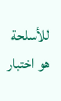للأسلحة هو اختبار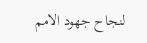لنجاح جهود الامم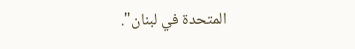المتحدة في لبنان".